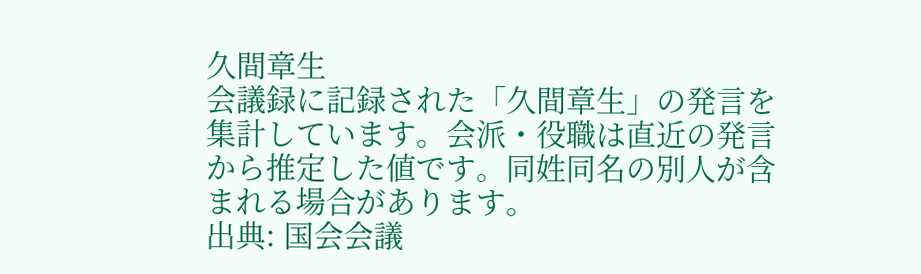久間章生
会議録に記録された「久間章生」の発言を集計しています。会派・役職は直近の発言から推定した値です。同姓同名の別人が含まれる場合があります。
出典: 国会会議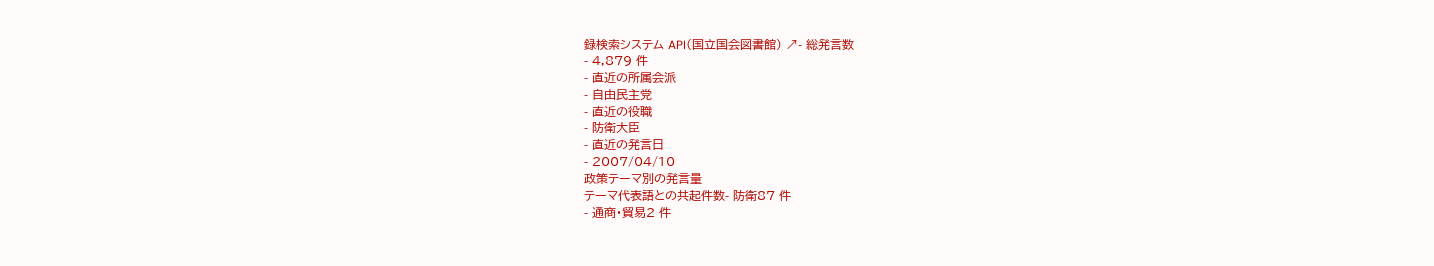録検索システム API(国立国会図書館) ↗- 総発言数
- 4,879 件
- 直近の所属会派
- 自由民主党
- 直近の役職
- 防衛大臣
- 直近の発言日
- 2007/04/10
政策テーマ別の発言量
テーマ代表語との共起件数- 防衛87 件
- 通商・貿易2 件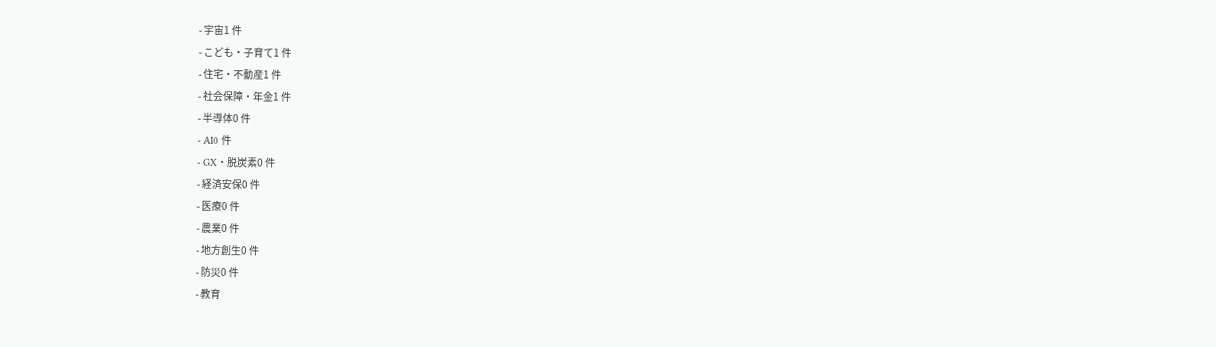- 宇宙1 件
- こども・子育て1 件
- 住宅・不動産1 件
- 社会保障・年金1 件
- 半導体0 件
- AI0 件
- GX・脱炭素0 件
- 経済安保0 件
- 医療0 件
- 農業0 件
- 地方創生0 件
- 防災0 件
- 教育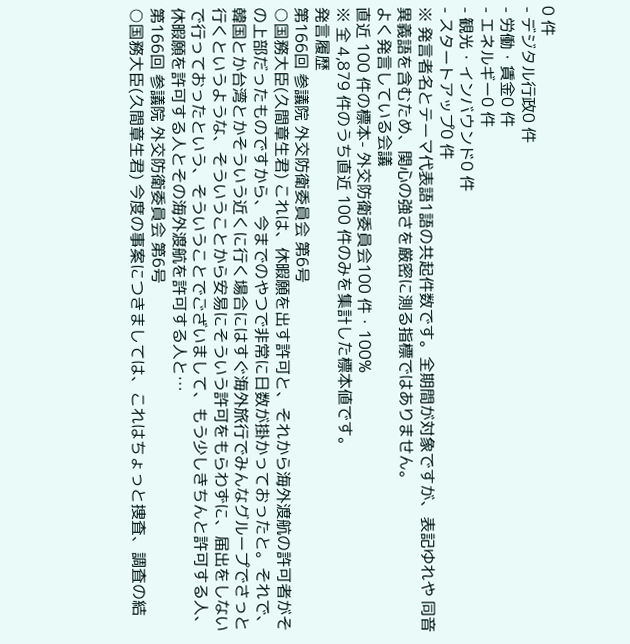0 件
- デジタル行政0 件
- 労働・賃金0 件
- エネルギー0 件
- 観光・インバウンド0 件
- スタートアップ0 件
※ 発言者名とテーマ代表語1語の共起件数です。全期間が対象ですが、表記ゆれや 同音異義語を含むため、関心の強さを厳密に測る指標ではありません。
よく発言している会議
直近 100 件の標本- 外交防衛委員会100 件・100%
※ 全 4,879 件のうち直近 100 件のみを集計した標本値です。
発言履歴
第166回 参議院 外交防衛委員会 第6号
○国務大臣(久間章生君) これは、休暇願を出す許可と、それから海外渡航の許可者がその上部だったものですから、今までのやつで非常に日数が掛かっておったと。それで、韓国とか台湾とかそういう近くに行く場合にはすぐ海外旅行でみんなグループでさっと行くというような、そういうことから安易にそういう許可をもらわずに、届出をしないで行っておったという、そういうことでございまして、もう少しきちんと許可する人、休暇願を許可する人とその海外渡航を許可する人と…
第166回 参議院 外交防衛委員会 第6号
○国務大臣(久間章生君) 今度の事案につきましては、これはちょっと捜査、調査の結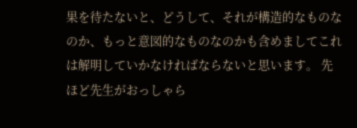果を待たないと、どうして、それが構造的なものなのか、もっと意図的なものなのかも含めましてこれは解明していかなければならないと思います。 先ほど先生がおっしゃら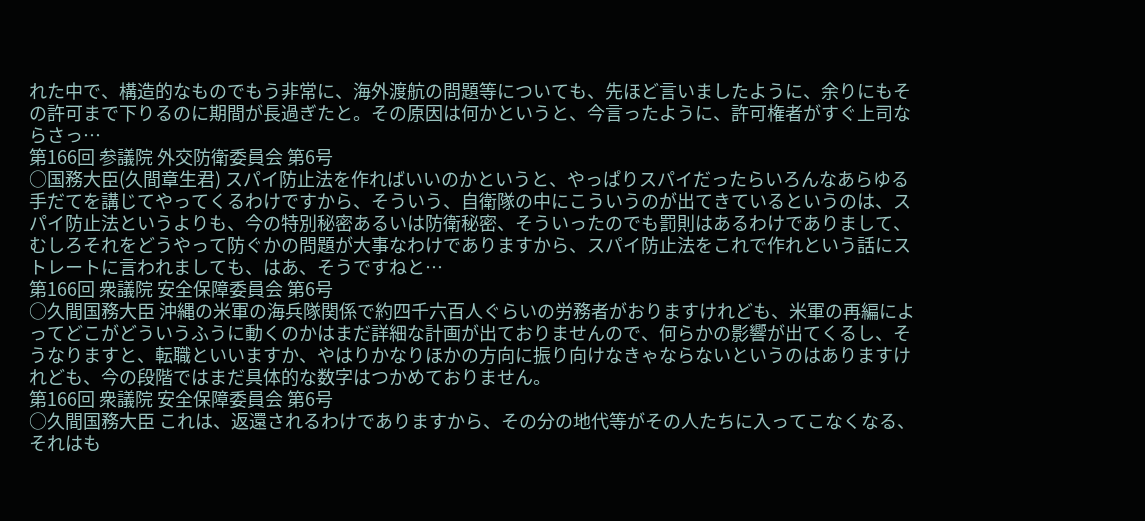れた中で、構造的なものでもう非常に、海外渡航の問題等についても、先ほど言いましたように、余りにもその許可まで下りるのに期間が長過ぎたと。その原因は何かというと、今言ったように、許可権者がすぐ上司ならさっ…
第166回 参議院 外交防衛委員会 第6号
○国務大臣(久間章生君) スパイ防止法を作ればいいのかというと、やっぱりスパイだったらいろんなあらゆる手だてを講じてやってくるわけですから、そういう、自衛隊の中にこういうのが出てきているというのは、スパイ防止法というよりも、今の特別秘密あるいは防衛秘密、そういったのでも罰則はあるわけでありまして、むしろそれをどうやって防ぐかの問題が大事なわけでありますから、スパイ防止法をこれで作れという話にストレートに言われましても、はあ、そうですねと…
第166回 衆議院 安全保障委員会 第6号
○久間国務大臣 沖縄の米軍の海兵隊関係で約四千六百人ぐらいの労務者がおりますけれども、米軍の再編によってどこがどういうふうに動くのかはまだ詳細な計画が出ておりませんので、何らかの影響が出てくるし、そうなりますと、転職といいますか、やはりかなりほかの方向に振り向けなきゃならないというのはありますけれども、今の段階ではまだ具体的な数字はつかめておりません。
第166回 衆議院 安全保障委員会 第6号
○久間国務大臣 これは、返還されるわけでありますから、その分の地代等がその人たちに入ってこなくなる、それはも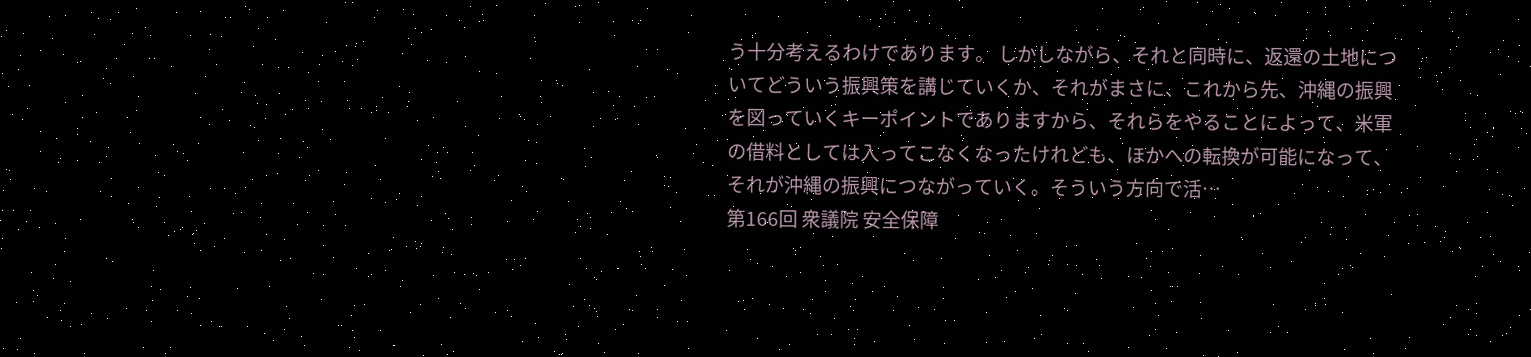う十分考えるわけであります。 しかしながら、それと同時に、返還の土地についてどういう振興策を講じていくか、それがまさに、これから先、沖縄の振興を図っていくキーポイントでありますから、それらをやることによって、米軍の借料としては入ってこなくなったけれども、ほかへの転換が可能になって、それが沖縄の振興につながっていく。そういう方向で活…
第166回 衆議院 安全保障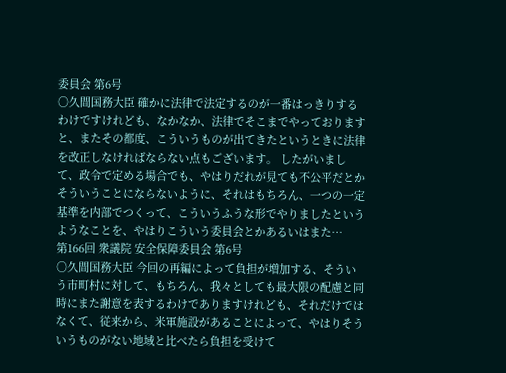委員会 第6号
○久間国務大臣 確かに法律で法定するのが一番はっきりするわけですけれども、なかなか、法律でそこまでやっておりますと、またその都度、こういうものが出てきたというときに法律を改正しなければならない点もございます。 したがいまして、政令で定める場合でも、やはりだれが見ても不公平だとかそういうことにならないように、それはもちろん、一つの一定基準を内部でつくって、こういうふうな形でやりましたというようなことを、やはりこういう委員会とかあるいはまた…
第166回 衆議院 安全保障委員会 第6号
○久間国務大臣 今回の再編によって負担が増加する、そういう市町村に対して、もちろん、我々としても最大限の配慮と同時にまた謝意を表するわけでありますけれども、それだけではなくて、従来から、米軍施設があることによって、やはりそういうものがない地域と比べたら負担を受けて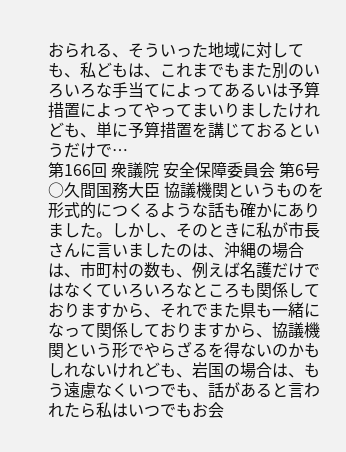おられる、そういった地域に対しても、私どもは、これまでもまた別のいろいろな手当てによってあるいは予算措置によってやってまいりましたけれども、単に予算措置を講じておるというだけで…
第166回 衆議院 安全保障委員会 第6号
○久間国務大臣 協議機関というものを形式的につくるような話も確かにありました。しかし、そのときに私が市長さんに言いましたのは、沖縄の場合は、市町村の数も、例えば名護だけではなくていろいろなところも関係しておりますから、それでまた県も一緒になって関係しておりますから、協議機関という形でやらざるを得ないのかもしれないけれども、岩国の場合は、もう遠慮なくいつでも、話があると言われたら私はいつでもお会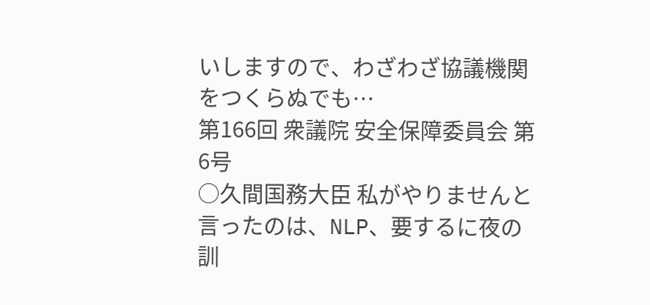いしますので、わざわざ協議機関をつくらぬでも…
第166回 衆議院 安全保障委員会 第6号
○久間国務大臣 私がやりませんと言ったのは、NLP、要するに夜の訓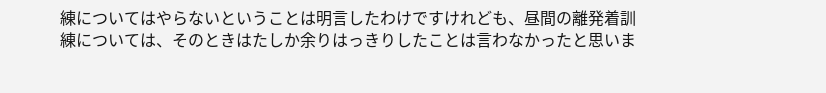練についてはやらないということは明言したわけですけれども、昼間の離発着訓練については、そのときはたしか余りはっきりしたことは言わなかったと思いま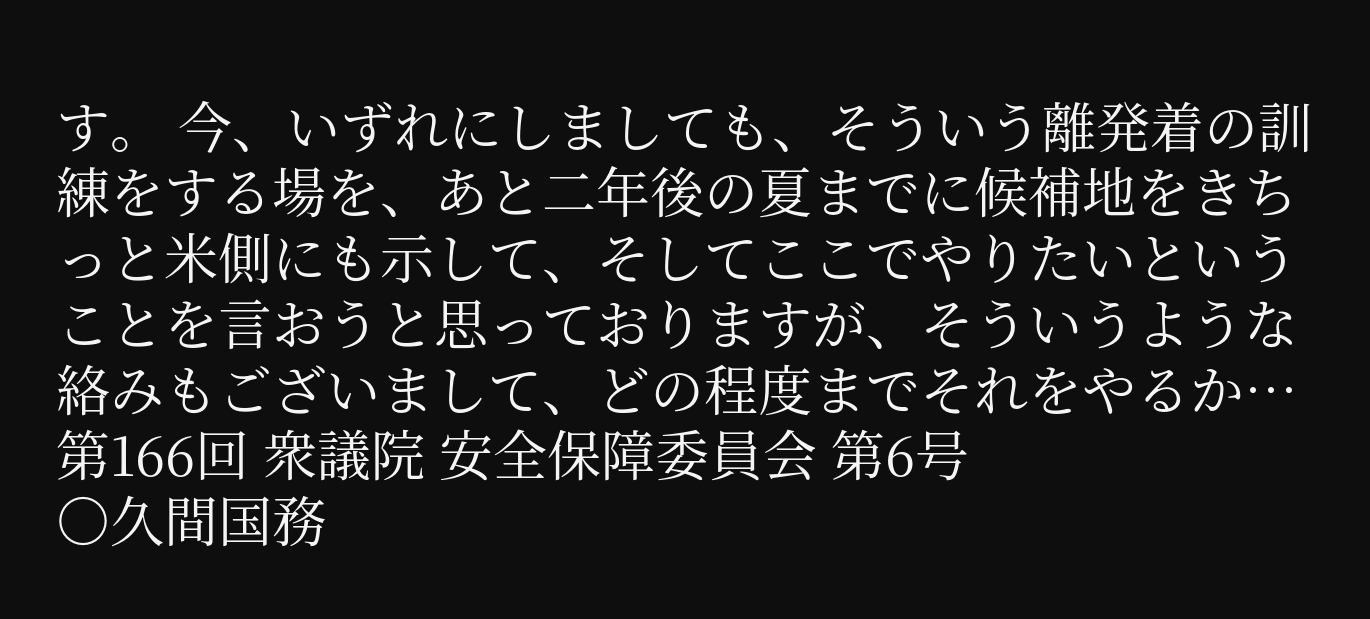す。 今、いずれにしましても、そういう離発着の訓練をする場を、あと二年後の夏までに候補地をきちっと米側にも示して、そしてここでやりたいということを言おうと思っておりますが、そういうような絡みもございまして、どの程度までそれをやるか…
第166回 衆議院 安全保障委員会 第6号
○久間国務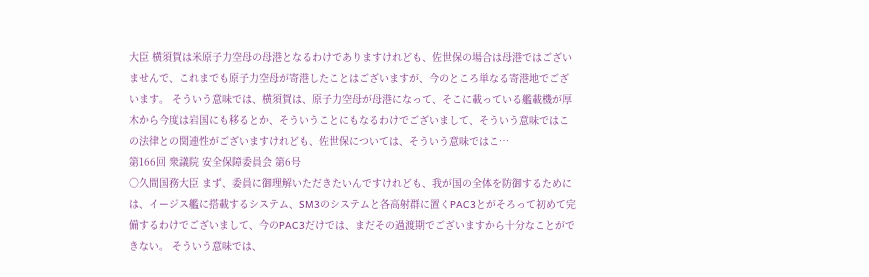大臣 横須賀は米原子力空母の母港となるわけでありますけれども、佐世保の場合は母港ではございませんで、これまでも原子力空母が寄港したことはございますが、今のところ単なる寄港地でございます。 そういう意味では、横須賀は、原子力空母が母港になって、そこに載っている艦載機が厚木から今度は岩国にも移るとか、そういうことにもなるわけでございまして、そういう意味ではこの法律との関連性がございますけれども、佐世保については、そういう意味ではこ…
第166回 衆議院 安全保障委員会 第6号
○久間国務大臣 まず、委員に御理解いただきたいんですけれども、我が国の全体を防御するためには、イージス艦に搭載するシステム、SM3のシステムと各高射群に置くPAC3とがそろって初めて完備するわけでございまして、今のPAC3だけでは、まだその過渡期でございますから十分なことができない。 そういう意味では、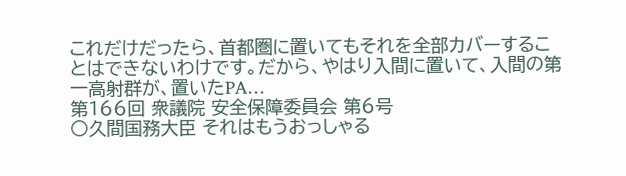これだけだったら、首都圏に置いてもそれを全部カバーすることはできないわけです。だから、やはり入間に置いて、入間の第一高射群が、置いたPA…
第166回 衆議院 安全保障委員会 第6号
○久間国務大臣 それはもうおっしゃる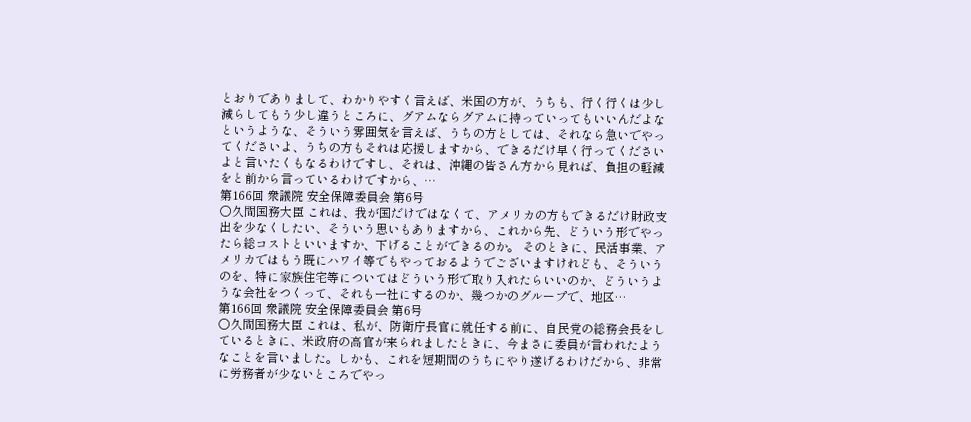とおりでありまして、わかりやすく言えば、米国の方が、うちも、行く行くは少し減らしてもう少し違うところに、グアムならグアムに持っていってもいいんだよなというような、そういう雰囲気を言えば、うちの方としては、それなら急いでやってくださいよ、うちの方もそれは応援しますから、できるだけ早く行ってくださいよと言いたくもなるわけですし、それは、沖縄の皆さん方から見れば、負担の軽減をと前から言っているわけですから、…
第166回 衆議院 安全保障委員会 第6号
○久間国務大臣 これは、我が国だけではなくて、アメリカの方もできるだけ財政支出を少なくしたい、そういう思いもありますから、これから先、どういう形でやったら総コストといいますか、下げることができるのか。 そのときに、民活事業、アメリカではもう既にハワイ等でもやっておるようでございますけれども、そういうのを、特に家族住宅等についてはどういう形で取り入れたらいいのか、どういうような会社をつくって、それも一社にするのか、幾つかのグループで、地区…
第166回 衆議院 安全保障委員会 第6号
○久間国務大臣 これは、私が、防衛庁長官に就任する前に、自民党の総務会長をしているときに、米政府の高官が来られましたときに、今まさに委員が言われたようなことを言いました。しかも、これを短期間のうちにやり遂げるわけだから、非常に労務者が少ないところでやっ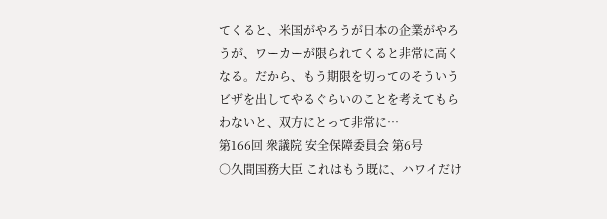てくると、米国がやろうが日本の企業がやろうが、ワーカーが限られてくると非常に高くなる。だから、もう期限を切ってのそういうビザを出してやるぐらいのことを考えてもらわないと、双方にとって非常に…
第166回 衆議院 安全保障委員会 第6号
○久間国務大臣 これはもう既に、ハワイだけ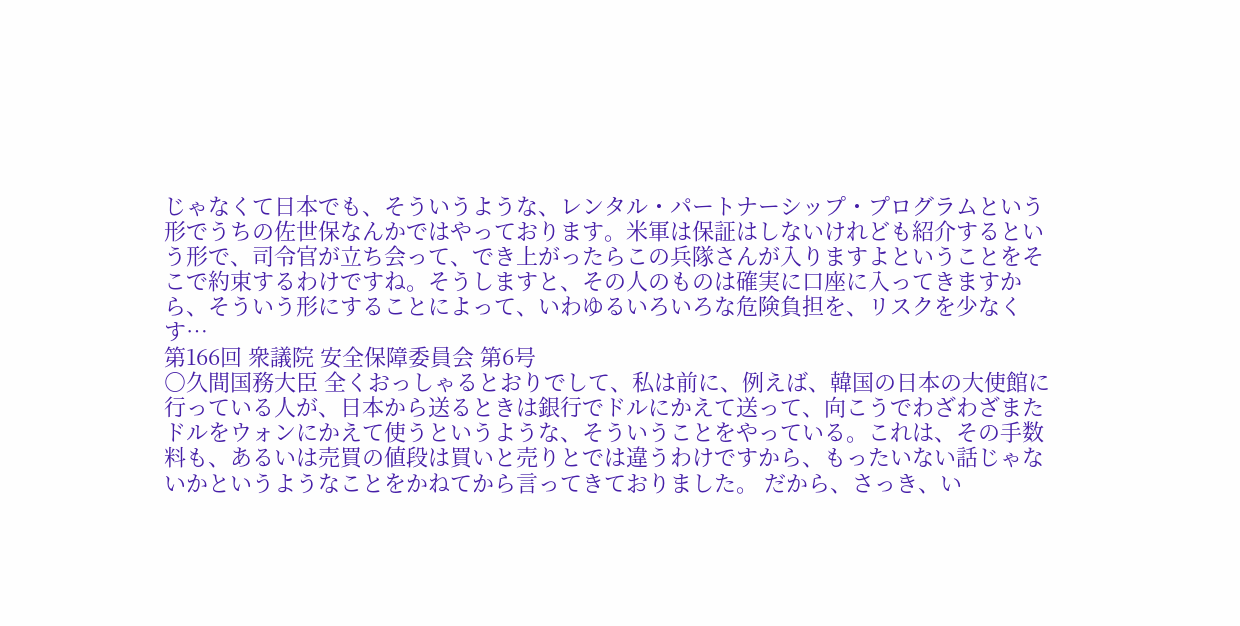じゃなくて日本でも、そういうような、レンタル・パートナーシップ・プログラムという形でうちの佐世保なんかではやっております。米軍は保証はしないけれども紹介するという形で、司令官が立ち会って、でき上がったらこの兵隊さんが入りますよということをそこで約束するわけですね。そうしますと、その人のものは確実に口座に入ってきますから、そういう形にすることによって、いわゆるいろいろな危険負担を、リスクを少なくす…
第166回 衆議院 安全保障委員会 第6号
○久間国務大臣 全くおっしゃるとおりでして、私は前に、例えば、韓国の日本の大使館に行っている人が、日本から送るときは銀行でドルにかえて送って、向こうでわざわざまたドルをウォンにかえて使うというような、そういうことをやっている。これは、その手数料も、あるいは売買の値段は買いと売りとでは違うわけですから、もったいない話じゃないかというようなことをかねてから言ってきておりました。 だから、さっき、い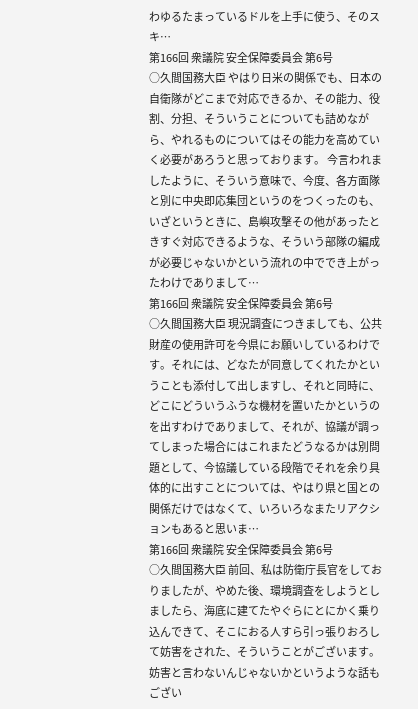わゆるたまっているドルを上手に使う、そのスキ…
第166回 衆議院 安全保障委員会 第6号
○久間国務大臣 やはり日米の関係でも、日本の自衛隊がどこまで対応できるか、その能力、役割、分担、そういうことについても詰めながら、やれるものについてはその能力を高めていく必要があろうと思っております。 今言われましたように、そういう意味で、今度、各方面隊と別に中央即応集団というのをつくったのも、いざというときに、島嶼攻撃その他があったときすぐ対応できるような、そういう部隊の編成が必要じゃないかという流れの中ででき上がったわけでありまして…
第166回 衆議院 安全保障委員会 第6号
○久間国務大臣 現況調査につきましても、公共財産の使用許可を今県にお願いしているわけです。それには、どなたが同意してくれたかということも添付して出しますし、それと同時に、どこにどういうふうな機材を置いたかというのを出すわけでありまして、それが、協議が調ってしまった場合にはこれまたどうなるかは別問題として、今協議している段階でそれを余り具体的に出すことについては、やはり県と国との関係だけではなくて、いろいろなまたリアクションもあると思いま…
第166回 衆議院 安全保障委員会 第6号
○久間国務大臣 前回、私は防衛庁長官をしておりましたが、やめた後、環境調査をしようとしましたら、海底に建てたやぐらにとにかく乗り込んできて、そこにおる人すら引っ張りおろして妨害をされた、そういうことがございます。妨害と言わないんじゃないかというような話もござい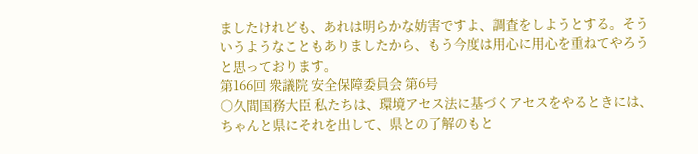ましたけれども、あれは明らかな妨害ですよ、調査をしようとする。そういうようなこともありましたから、もう今度は用心に用心を重ねてやろうと思っております。
第166回 衆議院 安全保障委員会 第6号
○久間国務大臣 私たちは、環境アセス法に基づくアセスをやるときには、ちゃんと県にそれを出して、県との了解のもと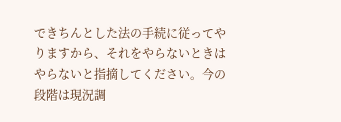できちんとした法の手続に従ってやりますから、それをやらないときはやらないと指摘してください。今の段階は現況調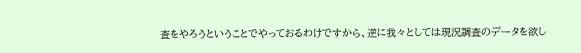査をやろうということでやっておるわけですから、逆に我々としては現況調査のデータを欲し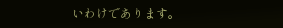いわけであります。